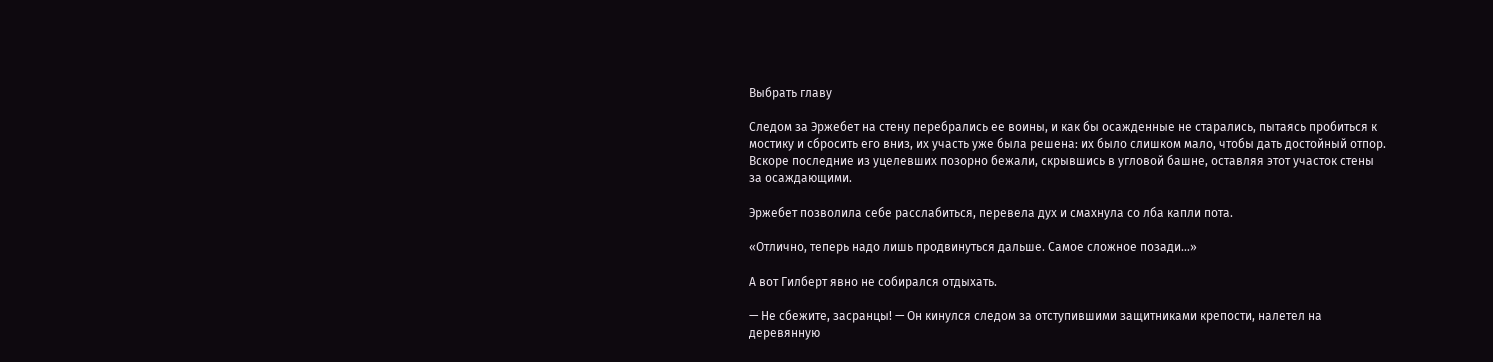Выбрать главу

Следом за Эржебет на стену перебрались ее воины, и как бы осажденные не старались, пытаясь пробиться к мостику и сбросить его вниз, их участь уже была решена: их было слишком мало, чтобы дать достойный отпор. Вскоре последние из уцелевших позорно бежали, скрывшись в угловой башне, оставляя этот участок стены за осаждающими.

Эржебет позволила себе расслабиться, перевела дух и смахнула со лба капли пота.

«Отлично, теперь надо лишь продвинуться дальше. Самое сложное позади…»

А вот Гилберт явно не собирался отдыхать.

— Не сбежите, засранцы! — Он кинулся следом за отступившими защитниками крепости, налетел на деревянную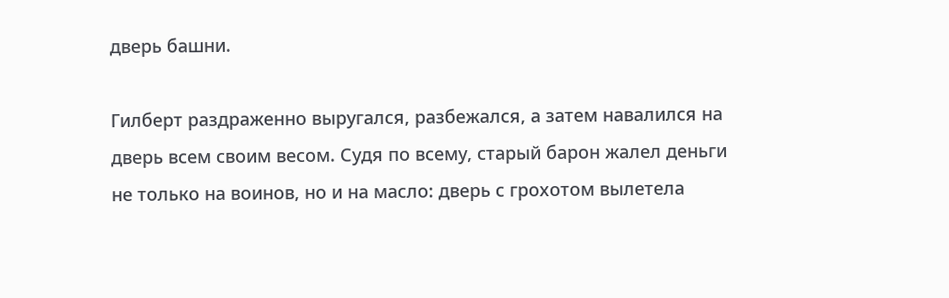дверь башни.

Гилберт раздраженно выругался, разбежался, а затем навалился на дверь всем своим весом. Судя по всему, старый барон жалел деньги не только на воинов, но и на масло: дверь с грохотом вылетела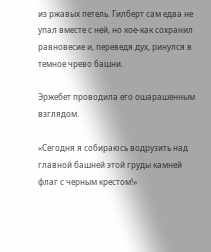из ржавых петель. Гилберт сам едва не упал вместе с ней, но кое-как сохранил равновесие и, переведя дух, ринулся в темное чрево башни.

Эржебет проводила его ошарашенным взглядом.

«Сегодня я собираюсь водрузить над главной башней этой груды камней флаг с черным крестом!»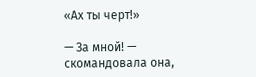«Ах ты черт!»

— За мной! — скомандовала она,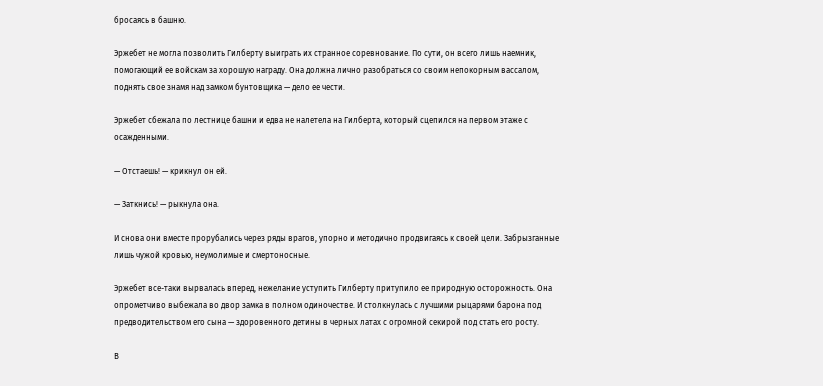бросаясь в башню.

Эржебет не могла позволить Гилберту выиграть их странное соревнование. По сути, он всего лишь наемник, помогающий ее войскам за хорошую награду. Она должна лично разобраться со своим непокорным вассалом, поднять свое знамя над замком бунтовщика — дело ее чести.

Эржебет сбежала по лестнице башни и едва не налетела на Гилберта, который сцепился на первом этаже с осажденными.

— Отстаешь! — крикнул он ей.

— Заткнись! — рыкнула она.

И снова они вместе прорубались через ряды врагов, упорно и методично продвигаясь к своей цели. Забрызганные лишь чужой кровью, неумолимые и смертоносные.

Эржебет все-таки вырвалась вперед, нежелание уступить Гилберту притупило ее природную осторожность. Она опрометчиво выбежала во двор замка в полном одиночестве. И столкнулась с лучшими рыцарями барона под предводительством его сына — здоровенного детины в черных латах с огромной секирой под стать его росту.

В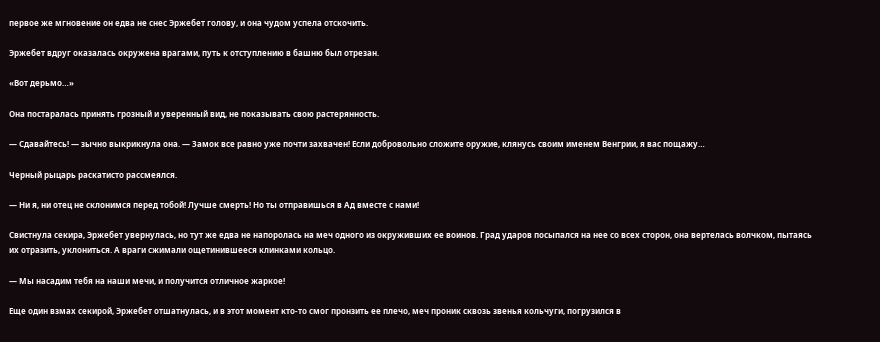первое же мгновение он едва не снес Эржебет голову, и она чудом успела отскочить.

Эржебет вдруг оказалась окружена врагами, путь к отступлению в башню был отрезан.

«Вот дерьмо…»

Она постаралась принять грозный и уверенный вид, не показывать свою растерянность.

— Сдавайтесь! — зычно выкрикнула она. — Замок все равно уже почти захвачен! Если добровольно сложите оружие, клянусь своим именем Венгрии, я вас пощажу…

Черный рыцарь раскатисто рассмеялся.

— Ни я, ни отец не склонимся перед тобой! Лучше смерть! Но ты отправишься в Ад вместе с нами!

Свистнула секира, Эржебет увернулась, но тут же едва не напоролась на меч одного из окруживших ее воинов. Град ударов посыпался на нее со всех сторон, она вертелась волчком, пытаясь их отразить, уклониться. А враги сжимали ощетинившееся клинками кольцо.

— Мы насадим тебя на наши мечи, и получится отличное жаркое!

Еще один взмах секирой, Эржебет отшатнулась, и в этот момент кто-то смог пронзить ее плечо, меч проник сквозь звенья кольчуги, погрузился в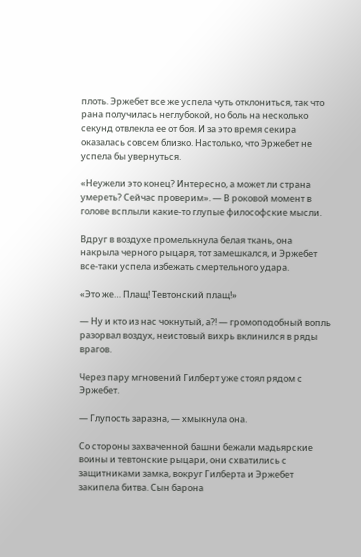плоть. Эржебет все же успела чуть отклониться, так что рана получилась неглубокой, но боль на несколько секунд отвлекла ее от боя. И за это время секира оказалась совсем близко. Настолько, что Эржебет не успела бы увернуться.

«Неужели это конец? Интересно, а может ли страна умереть? Сейчас проверим». — В роковой момент в голове всплыли какие-то глупые философские мысли.

Вдруг в воздухе промелькнула белая ткань, она накрыла черного рыцаря, тот замешкался, и Эржебет все-таки успела избежать смертельного удара.

«Это же… Плащ! Тевтонский плащ!»

— Ну и кто из нас чокнутый, а?! — громоподобный вопль разорвал воздух, неистовый вихрь вклинился в ряды врагов.

Через пару мгновений Гилберт уже стоял рядом с Эржебет.

— Глупость заразна, — хмыкнула она.

Со стороны захваченной башни бежали мадьярские воины и тевтонские рыцари, они схватились с защитниками замка, вокруг Гилберта и Эржебет закипела битва. Сын барона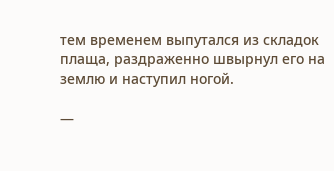тем временем выпутался из складок плаща, раздраженно швырнул его на землю и наступил ногой.

—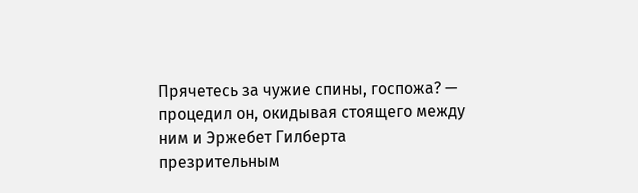Прячетесь за чужие спины, госпожа? — процедил он, окидывая стоящего между ним и Эржебет Гилберта презрительным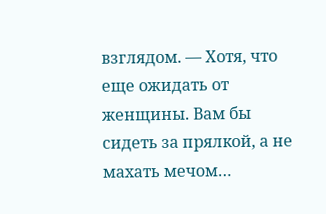взглядом. — Хотя, что еще ожидать от женщины. Вам бы сидеть за прялкой, а не махать мечом…